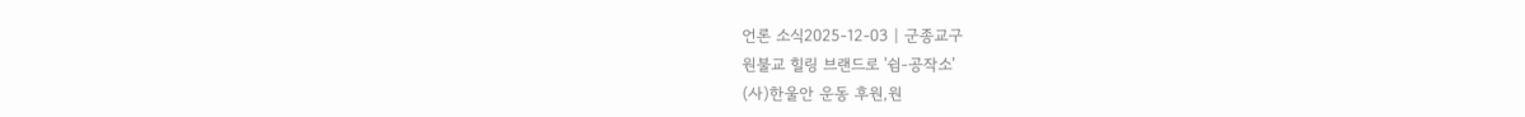언론 소식2025-12-03 | 군종교구
원불교 힐링 브랜드로 '쉼-공작소'
(사)한울안 운동 후원,원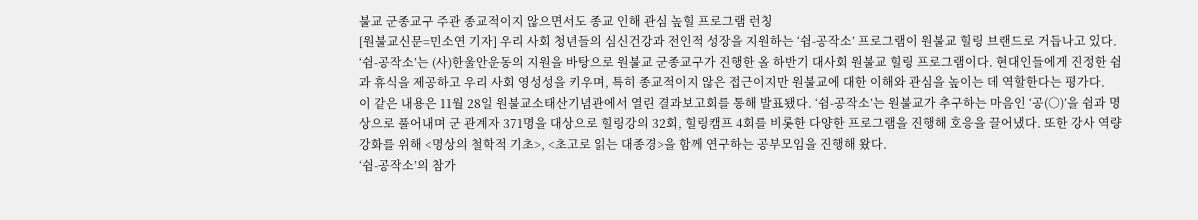불교 군종교구 주관 종교적이지 않으면서도 종교 인해 관심 높힐 프로그램 런칭
[원불교신문=민소연 기자] 우리 사회 청년들의 심신건강과 전인적 성장을 지원하는 ‘쉼-공작소’ 프로그램이 원불교 힐링 브랜드로 거듭나고 있다. ‘쉼-공작소’는 (사)한울안운동의 지원을 바탕으로 원불교 군종교구가 진행한 올 하반기 대사회 원불교 힐링 프로그램이다. 현대인들에게 진정한 쉼과 휴식을 제공하고 우리 사회 영성성을 키우며, 특히 종교적이지 않은 접근이지만 원불교에 대한 이해와 관심을 높이는 데 역할한다는 평가다.
이 같은 내용은 11월 28일 원불교소태산기념관에서 열린 결과보고회를 통해 발표됐다. ‘쉼-공작소’는 원불교가 추구하는 마음인 ‘공(○)’을 쉼과 명상으로 풀어내며 군 관계자 371명을 대상으로 힐링강의 32회, 힐링캠프 4회를 비롯한 다양한 프로그램을 진행해 호응을 끌어냈다. 또한 강사 역량 강화를 위해 <명상의 철학적 기초>, <초고로 읽는 대종경>을 함께 연구하는 공부모임을 진행해 왔다.
‘쉼-공작소’의 참가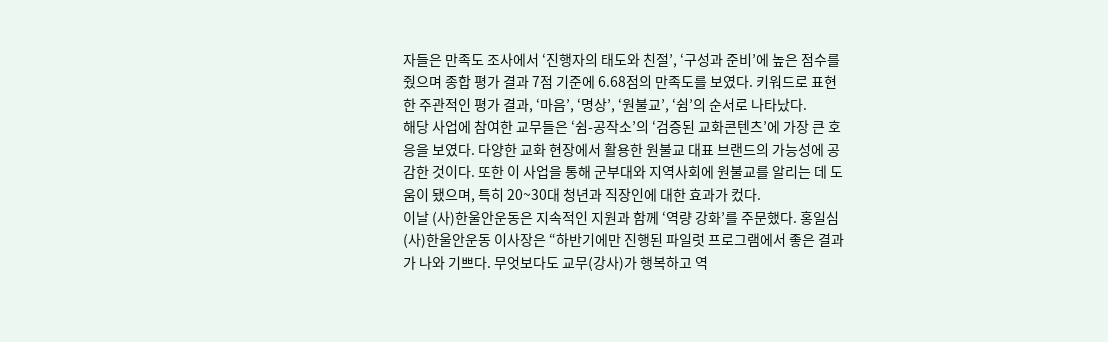자들은 만족도 조사에서 ‘진행자의 태도와 친절’, ‘구성과 준비’에 높은 점수를 줬으며 종합 평가 결과 7점 기준에 6.68점의 만족도를 보였다. 키워드로 표현한 주관적인 평가 결과, ‘마음’, ‘명상’, ‘원불교’, ‘쉼’의 순서로 나타났다.
해당 사업에 참여한 교무들은 ‘쉼-공작소’의 ‘검증된 교화콘텐츠’에 가장 큰 호응을 보였다. 다양한 교화 현장에서 활용한 원불교 대표 브랜드의 가능성에 공감한 것이다. 또한 이 사업을 통해 군부대와 지역사회에 원불교를 알리는 데 도움이 됐으며, 특히 20~30대 청년과 직장인에 대한 효과가 컸다.
이날 (사)한울안운동은 지속적인 지원과 함께 ‘역량 강화’를 주문했다. 홍일심 (사)한울안운동 이사장은 “하반기에만 진행된 파일럿 프로그램에서 좋은 결과가 나와 기쁘다. 무엇보다도 교무(강사)가 행복하고 역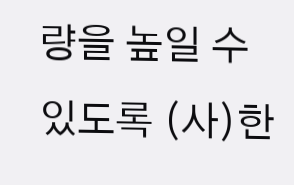량을 높일 수 있도록 (사)한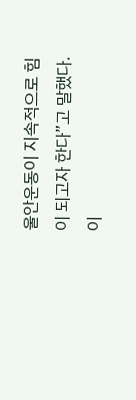울안운동이 지속적으로 힘이 되고자 한다”고 말했다. 이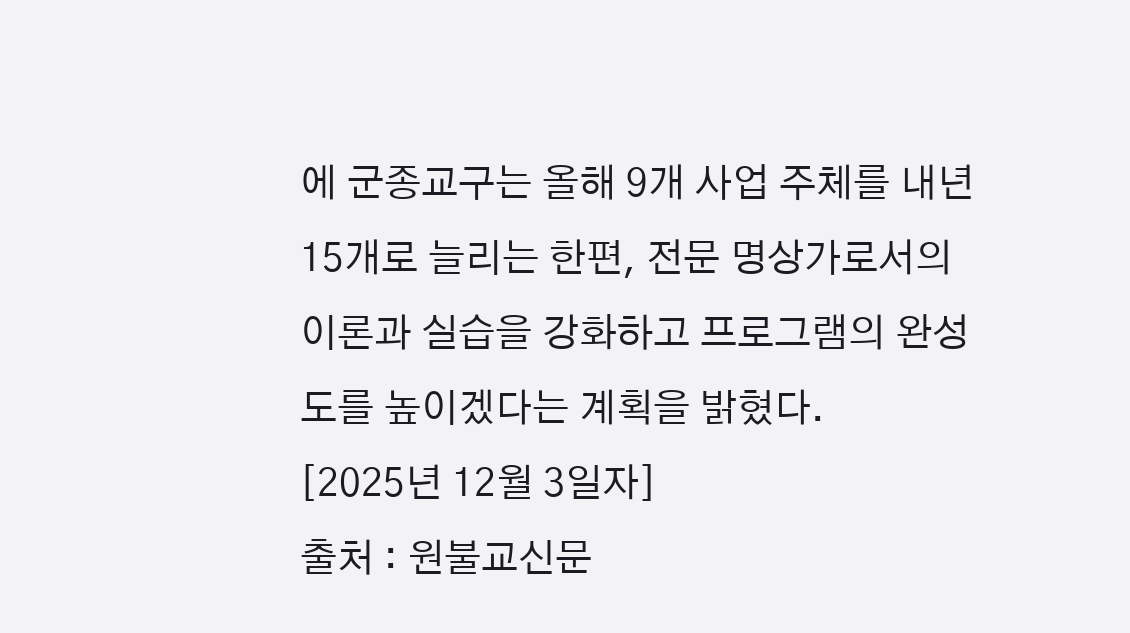에 군종교구는 올해 9개 사업 주체를 내년 15개로 늘리는 한편, 전문 명상가로서의 이론과 실습을 강화하고 프로그램의 완성도를 높이겠다는 계획을 밝혔다.
[2025년 12월 3일자]
출처 : 원불교신문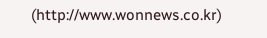(http://www.wonnews.co.kr)